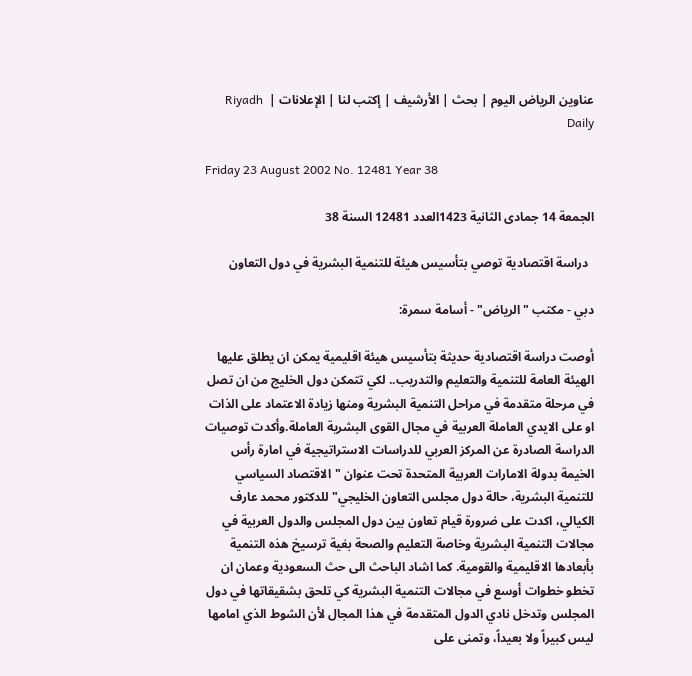عناوين الرياض اليوم | بحث | الأرشيف | إكتب لنا | الإعلانات |  Riyadh Daily

Friday 23 August 2002 No. 12481 Year 38

الجمعة 14 جمادى الثانية 1423العدد 12481 السنة 38

  دراسة اقتصادية توصي بتأسيس هيئة للتنمية البشرية في دول التعاون

دبي - مكتب "الرياض" - أسامة سمرة:

أوصت دراسة اقتصادية حديثة بتأسيس هيئة اقليمية يمكن ان يطلق عليها الهيئة العامة للتنمية والتعليم والتدريب.. لكي تتمكن دول الخليج من ان تصل في مرحلة متقدمة في مراحل التنمية البشرية ومنها زيادة الاعتماد على الذات او على الايدي العاملة العربية في مجال القوى البشرية العاملة.وأكدت توصيات الدراسة الصادرة عن المركز العربي للدراسات الاستراتيجية في امارة رأس الخيمة بدولة الامارات العربية المتحدة تحت عنوان "الاقتصاد السياسي للتنمية البشرية، حالة دول مجلس التعاون الخليجي" للدكتور محمد عارف الكيالي، اكدت على ضرورة قيام تعاون بين دول المجلس والدول العربية في مجالات التنمية البشرية وخاصة التعليم والصحة بغية ترسيخ هذه التنمية بأبعادها الاقليمية والقومية. كما اشاد الباحث الى حث السعودية وعمان ان تخطو خطوات أوسع في مجالات التنمية البشرية كي تلحق بشقيقاتها في دول المجلس وتدخل نادي الدول المتقدمة في هذا المجال لأن الشوط الذي امامها ليس كبيراً ولا بعيداً، وتمنى على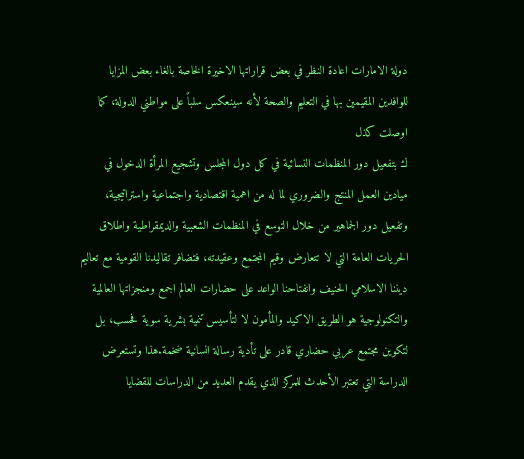دولة الامارات اعادة النظر في بعض قراراتها الاخيرة الخاصة بالغاء بعض المزايا للوافدين المقيمين بها في التعليم والصحة لأنه سينعكس سلباً على مواطني الدولة، كما اوصلت كذل
ك بتفعيل دور المنظمات النسائية في كل دول المجلس وتشجيع المرأة الدخول في ميادين العمل المنتج والضروري لما له من اهمية اقتصادية واجتماعية واستراتيجية، وتفعيل دور الجماهير من خلال التوسع في المنظمات الشعبية والديمقراطية واطلاق الحريات العامة التي لا تتعارض وقيم المجتمع وعقيدته، فتضافر تقاليدنا القومية مع تعاليم ديننا الاسلامي الحنيف وانفتاحنا الواعد على حضارات العالم اجمع ومنجزاتها العالمية والتكنولوجية هو الطريق الاكيد والمأمون لا لتأسيس تنمية بشرية سوية فحسب، بل لتكوين مجتمع عربي حضاري قادر على تأدية رسالة انسانية ضخمة.هذا وتستعرض الدراسة التي تعتبر الأحدث للمركز الذي يقدم العديد من الدراسات للقضايا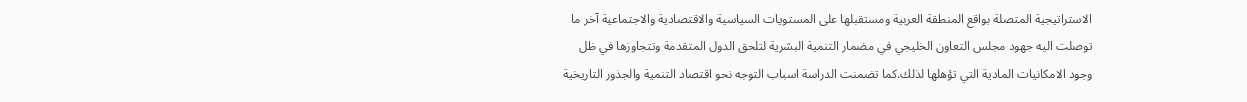الاستراتيجية المتصلة بواقع المنطقة العربية ومستقبلها على المستويات السياسية والاقتصادية والاجتماعية آخر ما توصلت اليه جهود مجلس التعاون الخليجي في مضمار التنمية البشرية لتلحق الدول المتقدمة وتتجاوزها في ظل وجود الامكانيات المادية التي تؤهلها لذلك.كما تضمنت الدراسة اسباب التوجه نحو اقتصاد التنمية والجذور التاريخية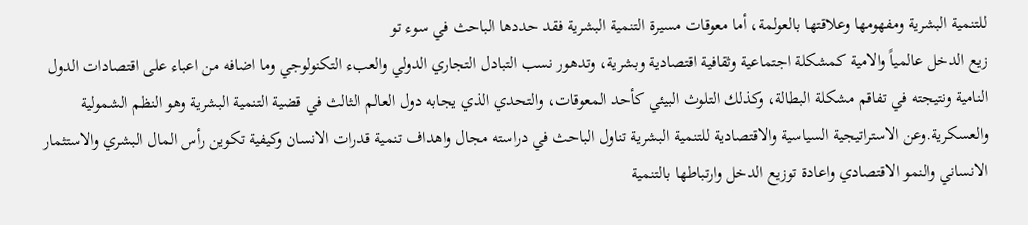للتنمية البشرية ومفهومها وعلاقتها بالعولمة، أما معوقات مسيرة التنمية البشرية فقد حددها الباحث في سوء تو
زيع الدخل عالمياً والامية كمشكلة اجتماعية وثقافية اقتصادية وبشرية، وتدهور نسب التبادل التجاري الدولي والعبء التكنولوجي وما اضافه من اعباء على اقتصادات الدول النامية ونتيجته في تفاقم مشكلة البطالة، وكذلك التلوث البيئي كأحد المعوقات، والتحدي الذي يجابه دول العالم الثالث في قضية التنمية البشرية وهو النظم الشمولية والعسكرية.وعن الاستراتيجية السياسية والاقتصادية للتنمية البشرية تناول الباحث في دراسته مجال واهداف تنمية قدرات الانسان وكيفية تكوين رأس المال البشري والاستثمار الانساني والنمو الاقتصادي واعادة توزيع الدخل وارتباطها بالتنمية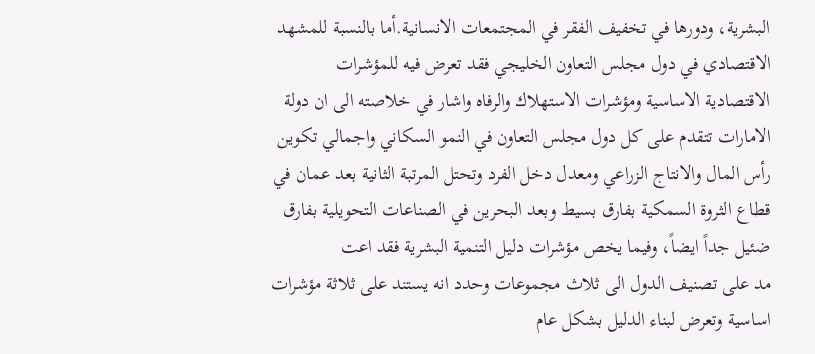البشرية، ودورها في تخفيف الفقر في المجتمعات الانسانية.أما بالنسبة للمشهد الاقتصادي في دول مجلس التعاون الخليجي فقد تعرض فيه للمؤشرات الاقتصادية الاساسية ومؤشرات الاستهلاك والرفاه واشار في خلاصته الى ان دولة الامارات تتقدم على كل دول مجلس التعاون في النمو السكاني واجمالي تكوين رأس المال والانتاج الزراعي ومعدل دخل الفرد وتحتل المرتبة الثانية بعد عمان في قطاع الثروة السمكية بفارق بسيط وبعد البحرين في الصناعات التحويلية بفارق ضئيل جداً ايضاً، وفيما يخص مؤشرات دليل التنمية البشرية فقد اعت
مد على تصنيف الدول الى ثلاث مجموعات وحدد انه يستند على ثلاثة مؤشرات اساسية وتعرض لبناء الدليل بشكل عام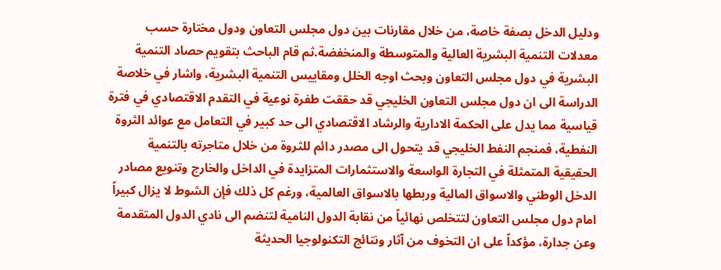ودليل الدخل بصفة خاصة، من خلال مقارنات بين دول مجلس التعاون ودول مختارة حسب معدلات التنمية البشرية العالية والمتوسطة والمنخفضة.ثم قام الباحث بتقويم حصاد التنمية البشرية في دول مجلس التعاون وبحث اوجه الخلل ومقاييس التنمية البشرية، واشار في خلاصة الدراسة الى ان دول مجلس التعاون الخليجي قد حققت طفرة نوعية في التقدم الاقتصادي في فترة قياسية مما يدل على الحكمة الادارية والرشاد الاقتصادي الى حد كبير في التعامل مع عوائد الثروة النفطية، فمنجم النفط الخليجي قد يتحول الى مصدر دائم للثروة من خلال متاجرته بالتنمية الحقيقية المتمثلة في التجارة الواسعة والاستثمارات المتزايدة في الداخل والخارج وتنويع مصادر الدخل الوطني والاسواق المالية وربطها بالاسواق العالمية، ورغم كل ذلك فإن الشوط لا يزال كبيراً امام دول مجلس التعاون لتتخلص نهائياً من نقابة الدول النامية لتنضم الى نادي الدول المتقدمة وعن جدارة، مؤكداً على ان التخوف من آثار ونتائج التكنولوجيا الحديثة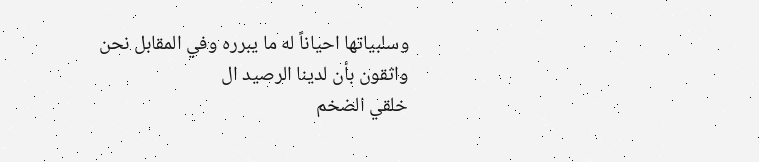وسلبياتها احياناً له ما يبرره وفي المقابل نحن واثقون بأن لدينا الرصيد ال
خلقي الضخم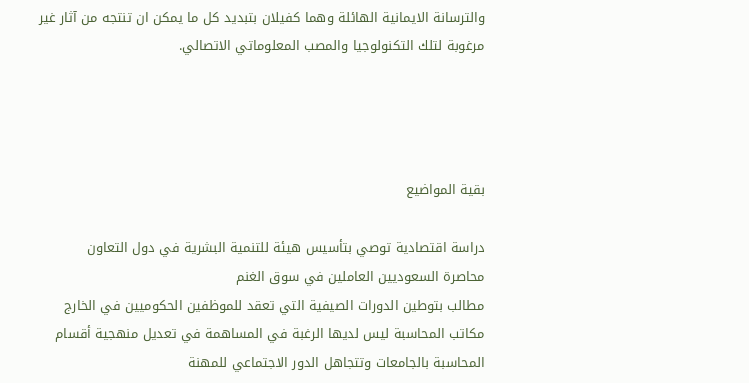والترسانة الايمانية الهائلة وهما كفيلان بتبديد كل ما يمكن ان تنتجه من آثار غير مرغوبة لتلك التكنولوجيا والمصب المعلوماتي الاتصالي.




بقية المواضيع

دراسة اقتصادية توصي بتأسيس هيئة للتنمية البشرية في دول التعاون
محاصرة السعوديين العاملين في سوق الغنم
مطالب بتوطين الدورات الصيفية التي تعقد للموظفين الحكوميين في الخارج
مكاتب المحاسبة ليس لديها الرغبة في المساهمة في تعديل منهجية أقسام المحاسبة بالجامعات وتتجاهل الدور الاجتماعي للمهنة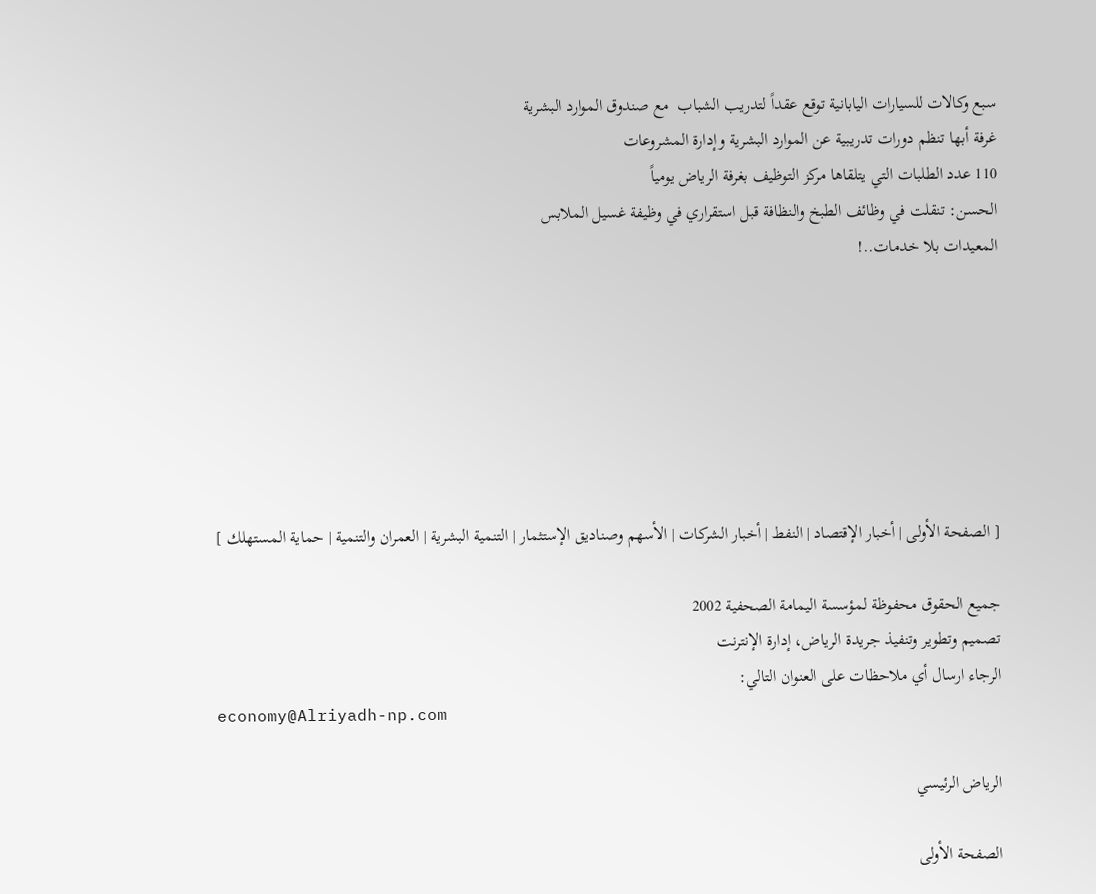سبع وكالات للسيارات اليابانية توقع عقداً لتدريب الشباب  مع صندوق الموارد البشرية
غرفة أبها تنظم دورات تدريبية عن الموارد البشرية وإدارة المشروعات
110 عدد الطلبات التي يتلقاها مركز التوظيف بغرفة الرياض يومياً
الحسن: تنقلت في وظائف الطبخ والنظافة قبل استقراري في وظيفة غسيل الملابس
المعيدات بلا خدمات..!







[ الصفحة الأولى | أخبار الإقتصاد | النفط | أخبار الشركات | الأسهم وصناديق الإستثمار | التنمية البشرية | العمران والتنمية | حماية المستهلك ]

جميع الحقوق محفوظة لمؤسسة اليمامة الصحفية 2002
تصميم وتطوير وتنفيذ جريدة الرياض، إدارة الإنترنت
الرجاء ارسال أي ملاحظات على العنوان التالي:
economy@Alriyadh-np.com

الرياض الرئيسي

الصفحة الأولى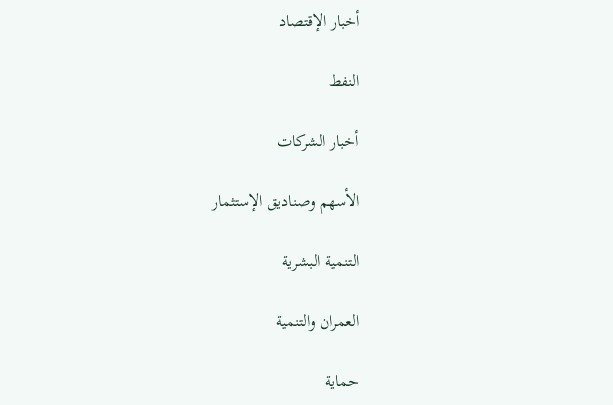أخبار الإقتصاد

النفط

أخبار الشركات

الأسهم وصناديق الإستثمار

التنمية البشرية

العمران والتنمية

حماية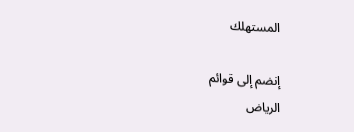المستهلك

إنضم إلى قوائم
الرياض